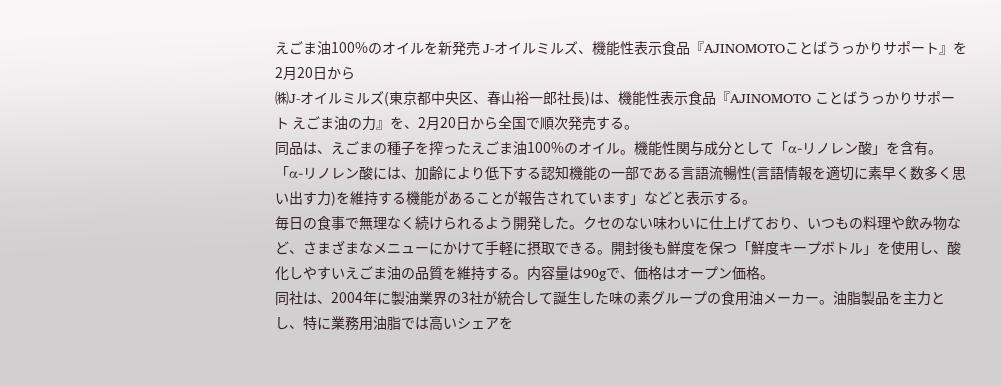えごま油100%のオイルを新発売 J-オイルミルズ、機能性表示食品『AJINOMOTOことばうっかりサポート』を2月20日から
㈱J-オイルミルズ(東京都中央区、春山裕一郎社長)は、機能性表示食品『AJINOMOTO ことばうっかりサポート えごま油の力』を、2月20日から全国で順次発売する。
同品は、えごまの種子を搾ったえごま油100%のオイル。機能性関与成分として「α-リノレン酸」を含有。「α-リノレン酸には、加齢により低下する認知機能の一部である言語流暢性(言語情報を適切に素早く数多く思い出す力)を維持する機能があることが報告されています」などと表示する。
毎日の食事で無理なく続けられるよう開発した。クセのない味わいに仕上げており、いつもの料理や飲み物など、さまざまなメニューにかけて手軽に摂取できる。開封後も鮮度を保つ「鮮度キープボトル」を使用し、酸化しやすいえごま油の品質を維持する。内容量は90gで、価格はオープン価格。
同社は、2004年に製油業界の3社が統合して誕生した味の素グループの食用油メーカー。油脂製品を主力とし、特に業務用油脂では高いシェアを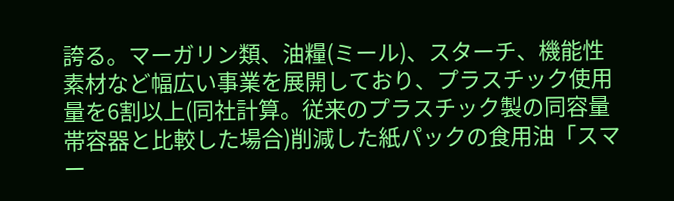誇る。マーガリン類、油糧(ミール)、スターチ、機能性素材など幅広い事業を展開しており、プラスチック使用量を6割以上(同社計算。従来のプラスチック製の同容量帯容器と比較した場合)削減した紙パックの食用油「スマー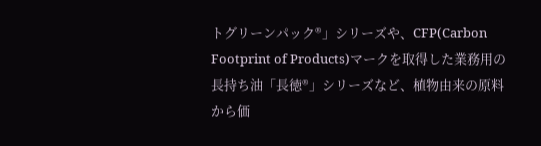トグリーンパック®」シリーズや、CFP(Carbon Footprint of Products)マークを取得した業務用の長持ち油「長徳®」シリーズなど、植物由来の原料から価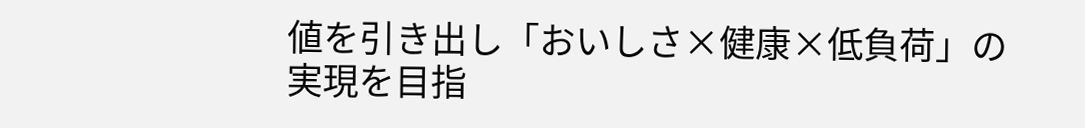値を引き出し「おいしさ×健康×低負荷」の実現を目指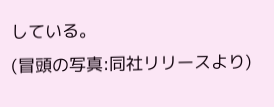している。
(冒頭の写真:同社リリースより)